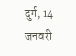दुर्ग, 14 जनवरी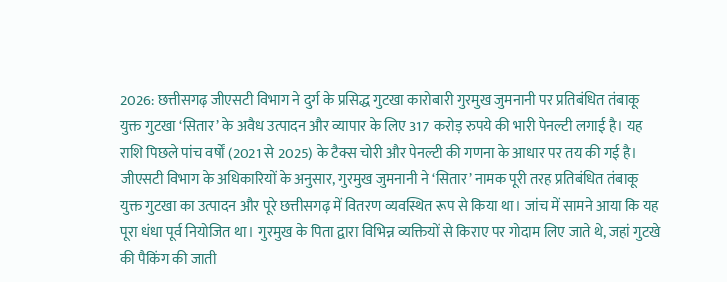2026: छत्तीसगढ़ जीएसटी विभाग ने दुर्ग के प्रसिद्ध गुटखा कारोबारी गुरमुख जुमनानी पर प्रतिबंधित तंबाकू युक्त गुटखा ‘सितार’ के अवैध उत्पादन और व्यापार के लिए 317 करोड़ रुपये की भारी पेनल्टी लगाई है। यह राशि पिछले पांच वर्षों (2021 से 2025) के टैक्स चोरी और पेनल्टी की गणना के आधार पर तय की गई है।
जीएसटी विभाग के अधिकारियों के अनुसार, गुरमुख जुमनानी ने ‘सितार’ नामक पूरी तरह प्रतिबंधित तंबाकू युक्त गुटखा का उत्पादन और पूरे छत्तीसगढ़ में वितरण व्यवस्थित रूप से किया था। जांच में सामने आया कि यह पूरा धंधा पूर्व नियोजित था। गुरमुख के पिता द्वारा विभिन्न व्यक्तियों से किराए पर गोदाम लिए जाते थे, जहां गुटखे की पैकिंग की जाती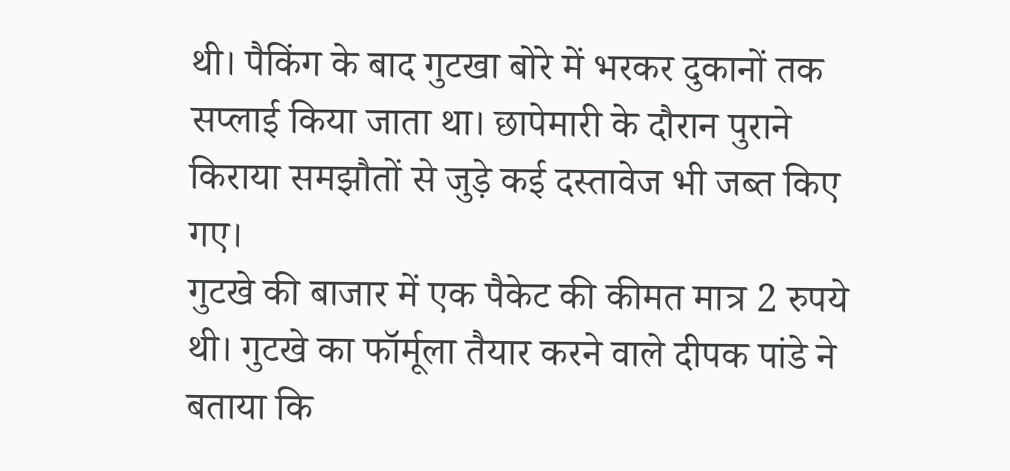थी। पैकिंग के बाद गुटखा बोरे में भरकर दुकानों तक सप्लाई किया जाता था। छापेमारी के दौरान पुराने किराया समझौतों से जुड़े कई दस्तावेज भी जब्त किए गए।
गुटखे की बाजार में एक पैकेट की कीमत मात्र 2 रुपये थी। गुटखे का फॉर्मूला तैयार करने वाले दीपक पांडे ने बताया कि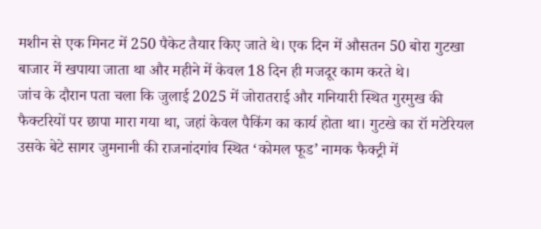मशीन से एक मिनट में 250 पैकेट तैयार किए जाते थे। एक दिन में औसतन 50 बोरा गुटखा बाजार में खपाया जाता था और महीने में केवल 18 दिन ही मजदूर काम करते थे।
जांच के दौरान पता चला कि जुलाई 2025 में जोरातराई और गनियारी स्थित गुरमुख की फैक्टरियों पर छापा मारा गया था, जहां केवल पैकिंग का कार्य होता था। गुटखे का रॉ मटेरियल उसके बेटे सागर जुमनानी की राजनांदगांव स्थित ‘कोमल फूड’ नामक फैक्ट्री में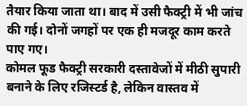तैयार किया जाता था। बाद में उसी फैक्ट्री में भी जांच की गई। दोनों जगहों पर एक ही मजदूर काम करते पाए गए।
कोमल फूड फैक्ट्री सरकारी दस्तावेजों में मीठी सुपारी बनाने के लिए रजिस्टर्ड है, लेकिन वास्तव में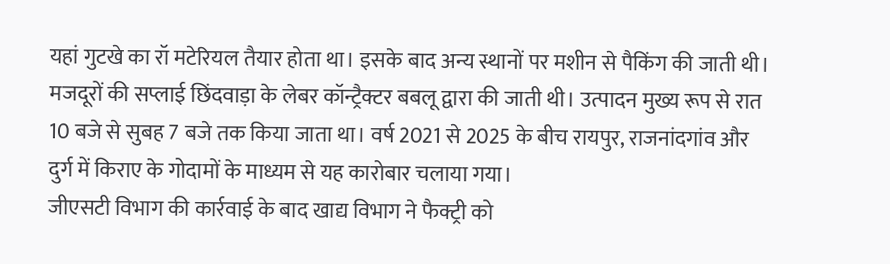यहां गुटखे का रॉ मटेरियल तैयार होता था। इसके बाद अन्य स्थानों पर मशीन से पैकिंग की जाती थी। मजदूरों की सप्लाई छिंदवाड़ा के लेबर कॉन्ट्रैक्टर बबलू द्वारा की जाती थी। उत्पादन मुख्य रूप से रात 10 बजे से सुबह 7 बजे तक किया जाता था। वर्ष 2021 से 2025 के बीच रायपुर, राजनांदगांव और दुर्ग में किराए के गोदामों के माध्यम से यह कारोबार चलाया गया।
जीएसटी विभाग की कार्रवाई के बाद खाद्य विभाग ने फैक्ट्री को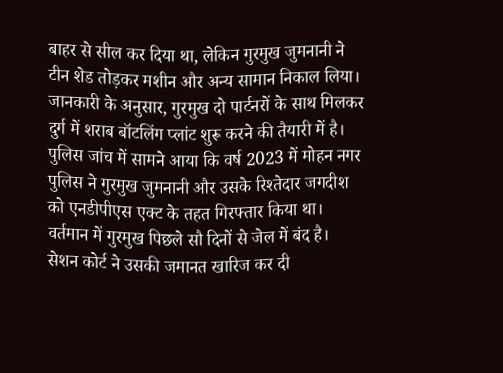बाहर से सील कर दिया था, लेकिन गुरमुख जुमनानी ने टीन शेड तोड़कर मशीन और अन्य सामान निकाल लिया। जानकारी के अनुसार, गुरमुख दो पार्टनरों के साथ मिलकर दुर्ग में शराब बॉटलिंग प्लांट शुरू करने की तैयारी में है।
पुलिस जांच में सामने आया कि वर्ष 2023 में मोहन नगर पुलिस ने गुरमुख जुमनानी और उसके रिश्तेदार जगदीश को एनडीपीएस एक्ट के तहत गिरफ्तार किया था। वर्तमान में गुरमुख पिछले सौ दिनों से जेल में बंद है। सेशन कोर्ट ने उसकी जमानत खारिज कर दी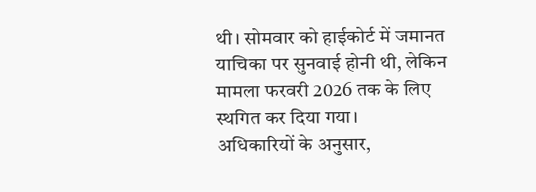थी। सोमवार को हाईकोर्ट में जमानत याचिका पर सुनवाई होनी थी, लेकिन मामला फरवरी 2026 तक के लिए स्थगित कर दिया गया।
अधिकारियों के अनुसार,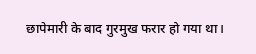छापेमारी के बाद गुरमुख फरार हो गया था।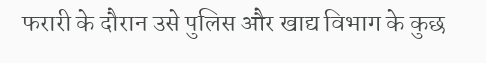फरारी के दौरान उसे पुलिस और खाद्य विभाग के कुछ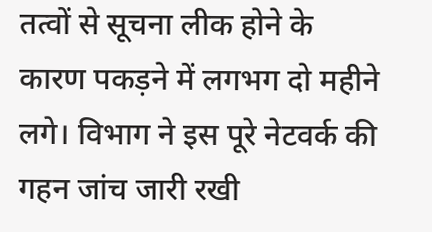तत्वों से सूचना लीक होने के कारण पकड़ने में लगभग दो महीने लगे। विभाग ने इस पूरे नेटवर्क की गहन जांच जारी रखी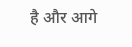है और आगे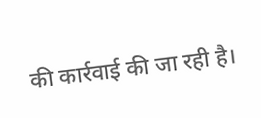की कार्रवाई की जा रही है।